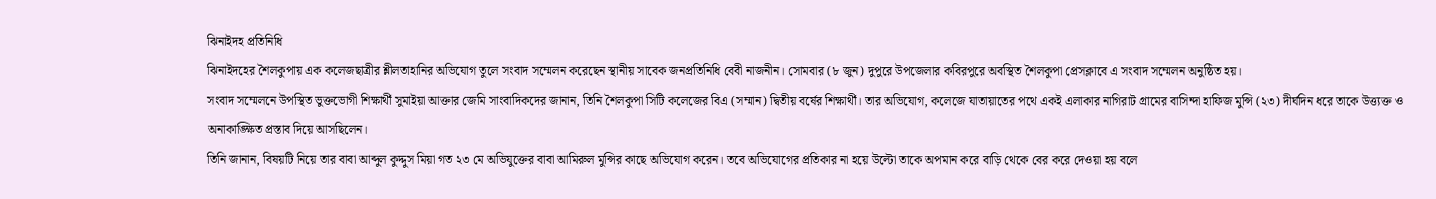ঝিনাইদহ প্রতিনিধি
ঝিনাইদহের শৈলকুপায় এক কলেজছাত্রীর শ্লীলতাহানির অভিযোগ তুলে সংবাদ সম্মেলন করেছেন স্থানীয় সাবেক জনপ্রতিনিধি বেবী নাজনীন। সোমবার (৮ জুন) দুপুরে উপজেলার কবিরপুরে অবস্থিত শৈলকুপা প্রেসক্লাবে এ সংবাদ সম্মেলন অনুষ্ঠিত হয়।
সংবাদ সম্মেলনে উপস্থিত ভুক্তভোগী শিক্ষার্থী সুমাইয়া আক্তার জেমি সাংবাদিকদের জানান, তিনি শৈলকুপা সিটি কলেজের বিএ (সম্মান) দ্বিতীয় বর্ষের শিক্ষার্থী। তার অভিযোগ, কলেজে যাতায়াতের পথে একই এলাকার নাগিরাট গ্রামের বাসিন্দা হাফিজ মুন্সি (২৩) দীর্ঘদিন ধরে তাকে উত্ত্যক্ত ও অনাকাঙ্ক্ষিত প্রস্তাব দিয়ে আসছিলেন।
তিনি জানান, বিষয়টি নিয়ে তার বাবা আব্দুল কুদ্দুস মিয়া গত ২৩ মে অভিযুক্তের বাবা আমিরুল মুন্সির কাছে অভিযোগ করেন। তবে অভিযোগের প্রতিকার না হয়ে উল্টো তাকে অপমান করে বাড়ি থেকে বের করে দেওয়া হয় বলে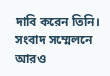দাবি করেন তিনি।
সংবাদ সম্মেলনে আরও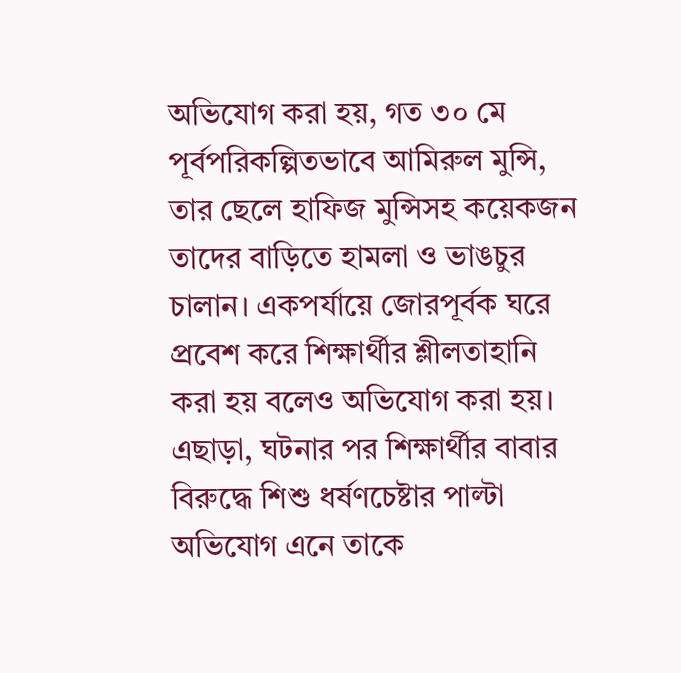অভিযোগ করা হয়, গত ৩০ মে পূর্বপরিকল্পিতভাবে আমিরুল মুন্সি, তার ছেলে হাফিজ মুন্সিসহ কয়েকজন তাদের বাড়িতে হামলা ও ভাঙচুর চালান। একপর্যায়ে জোরপূর্বক ঘরে প্রবেশ করে শিক্ষার্থীর শ্লীলতাহানি করা হয় বলেও অভিযোগ করা হয়।
এছাড়া, ঘটনার পর শিক্ষার্থীর বাবার বিরুদ্ধে শিশু ধর্ষণচেষ্টার পাল্টা অভিযোগ এনে তাকে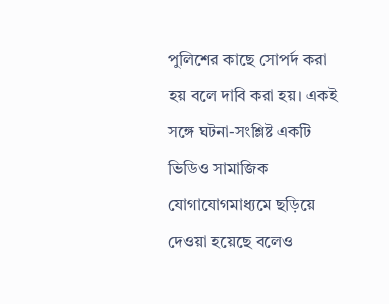পুলিশের কাছে সোপর্দ করা হয় বলে দাবি করা হয়। একই সঙ্গে ঘটনা-সংশ্লিষ্ট একটি ভিডিও সামাজিক যোগাযোগমাধ্যমে ছড়িয়ে দেওয়া হয়েছে বলেও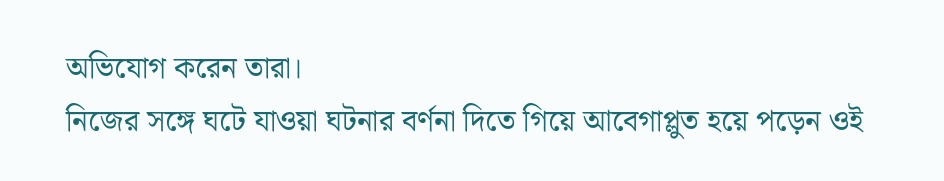অভিযোগ করেন তারা।
নিজের সঙ্গে ঘটে যাওয়া ঘটনার বর্ণনা দিতে গিয়ে আবেগাপ্লুত হয়ে পড়েন ওই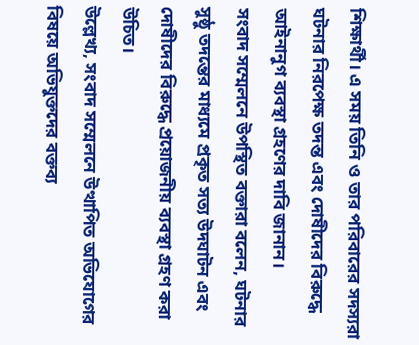শিক্ষার্থী। এ সময় তিনি ও তার পরিবারের সদস্যরা ঘটনার নিরপেক্ষ তদন্ত এবং দোষীদের বিরুদ্ধে আইনানুগ ব্যবস্থা গ্রহণের দাবি জানান।
সংবাদ সম্মেলনে উপস্থিত বক্তারা বলেন, ঘটনার সুষ্ঠু তদন্তের মাধ্যমে প্রকৃত সত্য উদঘাটন এবং দোষীদের বিরুদ্ধে প্রয়োজনীয় ব্যবস্থা গ্রহণ করা উচিত।
উল্লেখ্য, সংবাদ সম্মেলনে উত্থাপিত অভিযোগের বিষয়ে অভিযুক্তদের বক্তব্য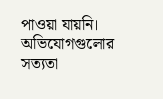পাওয়া যায়নি। অভিযোগগুলোর সত্যতা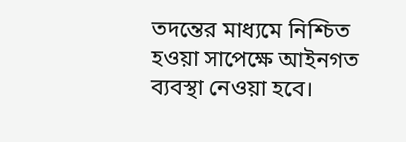তদন্তের মাধ্যমে নিশ্চিত হওয়া সাপেক্ষে আইনগত ব্যবস্থা নেওয়া হবে।